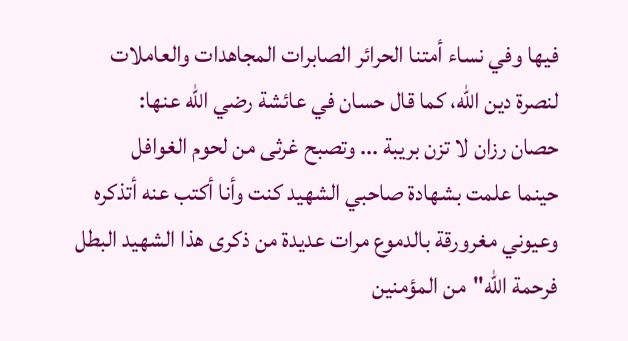فيها وفي نساء أمتنا الحرائر الصابرات المجاهدات والعاملات لنصرة دين الله، كما قال حسان في عائشة رضي الله عنها:
حصان رزان لا تزن بريبة ... وتصبح غرثى من لحوم الغوافل
حينما علمت بشهادة صاحبي الشهيد كنت وأنا أكتب عنه أتذكره وعيوني مغرورقة بالدموع مرات عديدة من ذكرى هذا الشهيد البطل فرحمة الله"من المؤمنين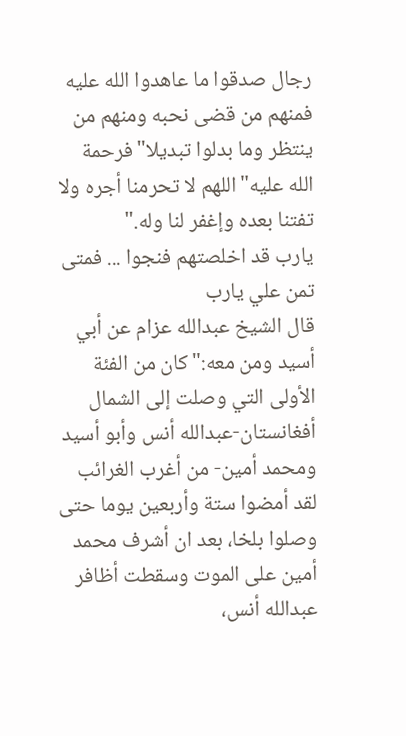رجال صدقوا ما عاهدوا الله عليه فمنهم من قضى نحبه ومنهم من ينتظر وما بدلوا تبديلا"فرحمة الله عليه"اللهم لا تحرمنا أجره ولا تفتنا بعده وإغفر لنا وله."
يارب قد اخلصتهم فنجوا ... فمتى تمن علي يارب
قال الشيخ عبدالله عزام عن أبي أسيد ومن معه:"كان من الفئة الأولى التي وصلت إلى الشمال أفغانستان-عبدالله أنس وأبو أسيد ومحمد أمين- من أغرب الغرائب لقد أمضوا ستة وأربعين يوما حتى وصلوا بلخا، بعد ان أشرف محمد أمين على الموت وسقطت أظافر عبدالله أنس،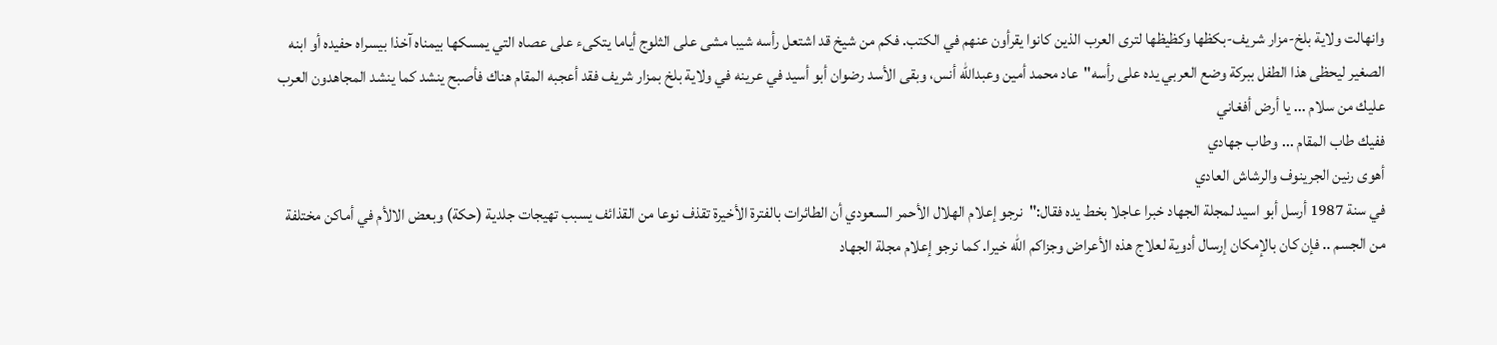وانهالت ولاية بلخ-مزار شريف-بكظها وكظيظها لترى العرب الذين كانوا يقرأون عنهم في الكتب. فكم من شيخ قد اشتعل رأسه شيبا مشى على الثلوج أياما يتكىء على عصاه التي يمسكها بيمناه آخذا بيسراه حفيده أو ابنه الصغير ليحظى هذا الطفل ببركة وضع العربي يده على رأسه"عاد محمد أمين وعبدالله أنس، وبقى الأسد رضوان أبو أسيد في عرينه في ولاية بلخ بمزار شريف فقد أعجبه المقام هناك فأصبح ينشد كما ينشد المجاهدون العرب
عليك من سلام ... يا أرض أفغاني
ففيك طاب المقام ... وطاب جهادي
أهوى رنين الجرينوف والرشاش العادي
في سنة 1987 أرسل أبو اسيد لمجلة الجهاد خبرا عاجلا بخط يده فقال:"نرجو إعلام الهلال الأحمر السعودي أن الطائرات بالفترة الأخيرة تقذف نوعا من القذائف يسبب تهيجات جلدية (حكة) وبعض الالأم في أماكن مختلفة من الجسم .. فإن كان بالإمكان إرسال أدوية لعلاج هذه الأعراض وجزاكم الله خيرا. كما نرجو إعلام مجلة الجهاد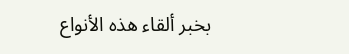بخبر ألقاء هذه الأنواع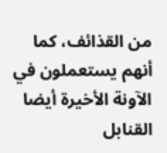من القذائف، كما أنهم يستعملون في الآونة الأخيرة أيضا القنابل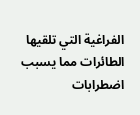الفراغية التي تلقيها الطائرات مما يسبب اضطرابات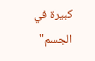كبيرة في الجسم"